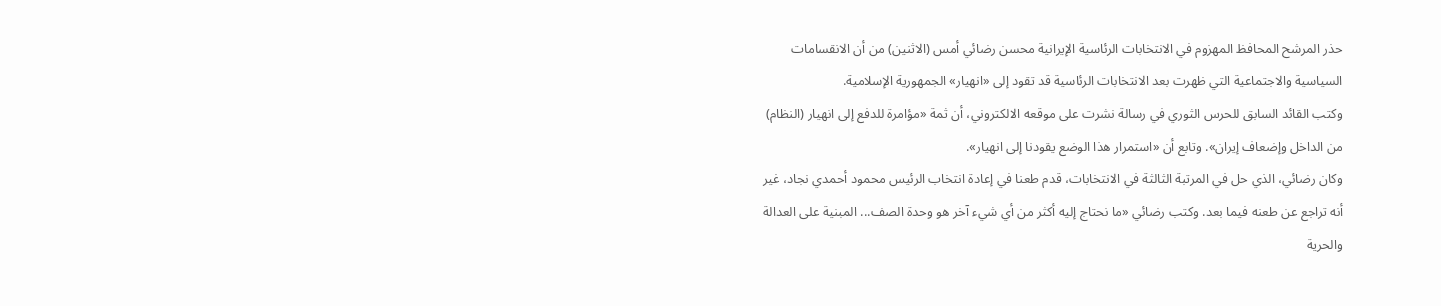حذر المرشح المحافظ المهزوم في الانتخابات الرئاسية الإيرانية محسن رضائي أمس (الاثنين) من أن الانقسامات السياسية والاجتماعية التي ظهرت بعد الانتخابات الرئاسية قد تقود إلى «انهيار» الجمهورية الإسلامية.
وكتب القائد السابق للحرس الثوري في رسالة نشرت على موقعه الالكتروني، أن ثمة «مؤامرة للدفع إلى انهيار (النظام) من الداخل وإضعاف إيران». وتابع أن «استمرار هذا الوضع يقودنا إلى انهيار».
وكان رضائي، الذي حل في المرتبة الثالثة في الانتخابات، قدم طعنا في إعادة انتخاب الرئيس محمود أحمدي نجاد، غير أنه تراجع عن طعنه فيما بعد. وكتب رضائي «ما نحتاج إليه أكثر من أي شيء آخر هو وحدة الصف... المبنية على العدالة والحرية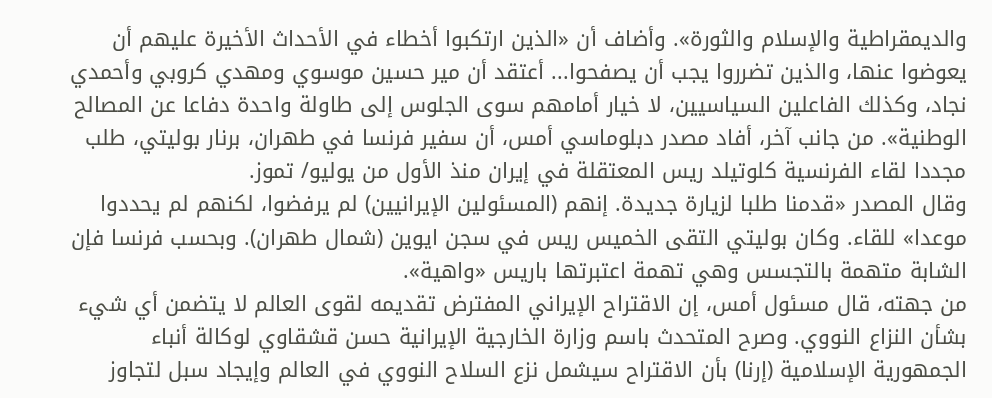والديمقراطية والإسلام والثورة». وأضاف أن «الذين ارتكبوا أخطاء في الأحداث الأخيرة عليهم أن يعوضوا عنها، والذين تضرروا يجب أن يصفحوا... أعتقد أن مير حسين موسوي ومهدي كروبي وأحمدي نجاد، وكذلك الفاعلين السياسيين، لا خيار أمامهم سوى الجلوس إلى طاولة واحدة دفاعا عن المصالح الوطنية». من جانب آخر، أفاد مصدر دبلوماسي أمس، أن سفير فرنسا في طهران، برنار بوليتي، طلب مجددا لقاء الفرنسية كلوتيلد ريس المعتقلة في إيران منذ الأول من يوليو/ تموز.
وقال المصدر «قدمنا طلبا لزيارة جديدة. إنهم (المسئولين الإيرانيين) لم يرفضوا، لكنهم لم يحددوا موعدا» للقاء. وكان بوليتي التقى الخميس ريس في سجن ايوين (شمال طهران). وبحسب فرنسا فإن الشابة متهمة بالتجسس وهي تهمة اعتبرتها باريس «واهية».
من جهته، قال مسئول أمس، إن الاقتراح الإيراني المفترض تقديمه لقوى العالم لا يتضمن أي شيء بشأن النزاع النووي. وصرح المتحدث باسم وزارة الخارجية الإيرانية حسن قشقاوي لوكالة أنباء الجمهورية الإسلامية (إرنا) بأن الاقتراح سيشمل نزع السلاح النووي في العالم وإيجاد سبل لتجاوز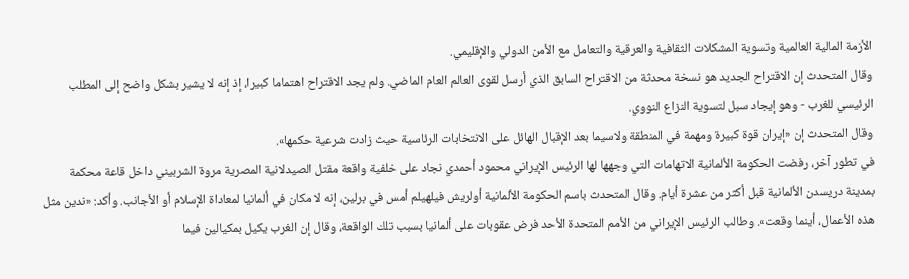الأزمة المالية العالمية وتسوية المشكلات الثقافية والعرقية والتعامل مع الأمن الدولي والإقليمي.
وقال المتحدث إن الاقتراح الجديد هو نسخة محدثة من الاقتراح السابق الذي أرسل لقوى العالم العام الماضي. ولم يجد الاقتراح اهتماما كبيرا، إذ إنه لا يشير بشكل واضح إلى المطلب الرئيسي للغرب - وهو إيجاد سبل لتسوية النزاع النووي.
وقال المتحدث إن «إيران قوة كبيرة ومهمة في المنطقة ولاسيما بعد الإقبال الهائل على الانتخابات الرئاسية حيث زادت شرعية حكمها».
في تطور آخر، رفضت الحكومة الألمانية الاتهامات التي وجهها لها الرئيس الإيراني محمود أحمدي نجاد على خلفية واقعة مقتل الصيدلانية المصرية مروة الشربيني داخل قاعة محكمة بمدينة دريسدن الألمانية قبل أكثر من عشرة أيام. وقال المتحدث باسم الحكومة الألمانية أولريش فيلهيلم أمس في برلين، إنه لا مكان في ألمانيا لمعاداة الإسلام أو الأجانب. وأكد: «ندين مثل هذه الأعمال، أينما وقعت». وطالب الرئيس الإيراني من الأمم المتحدة الأحد فرض عقوبات على ألمانيا بسبب تلك الواقعة، وقال إن الغرب يكيل بمكيالين فيما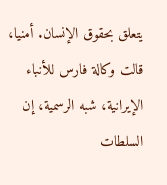يتعلق بحقوق الإنسان. أمنيا، قالت وكالة فارس للأنباء الإيرانية، شبه الرسمية، إن السلطات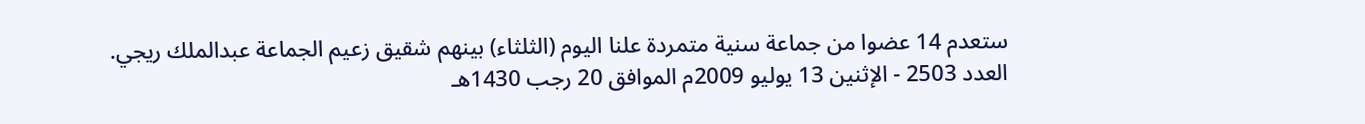ستعدم 14 عضوا من جماعة سنية متمردة علنا اليوم (الثلثاء) بينهم شقيق زعيم الجماعة عبدالملك ريجي.
العدد 2503 - الإثنين 13 يوليو 2009م الموافق 20 رجب 1430هـ